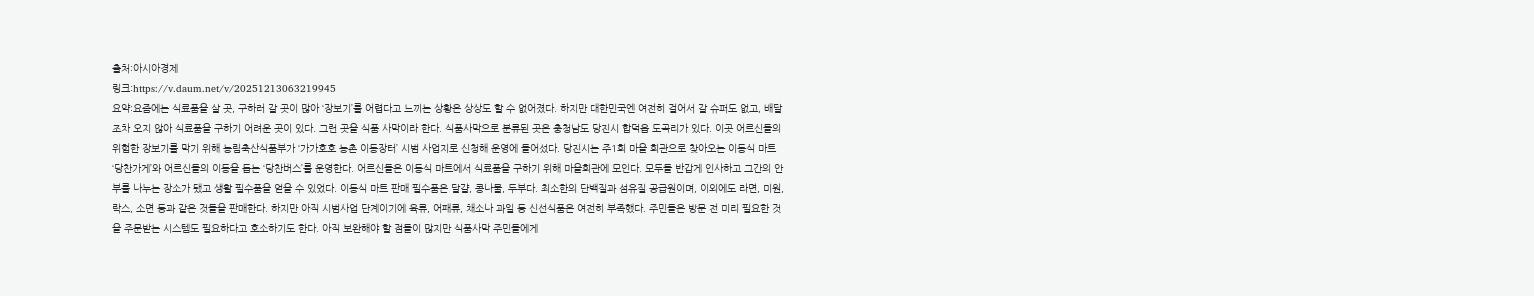출처:아시아경제
링크:https://v.daum.net/v/20251213063219945
요약:요즘에는 식료품을 살 곳, 구하러 갈 곳이 많아 ‘장보기’를 어렵다고 느끼는 상황은 상상도 할 수 없어졌다. 하지만 대한민국엔 여전히 걸어서 갈 슈퍼도 없고, 배달조차 오지 않아 식료품을 구하기 어려운 곳이 있다. 그런 곳을 식품 사막이라 한다. 식품사막으로 분류된 곳은 충청남도 당진시 합덕읍 도곡리가 있다. 이곳 어르신들의 위험한 장보기를 막기 위해 농림축산식품부가 ‘가가호호 농촌 이동장터’ 시범 사업지로 신청해 운영에 들어섰다. 당진시는 주1회 마을 회관으로 찾아오는 이동식 마트 ‘당찬가게’와 어르신들의 이동을 돕는 ‘당찬버스’를 운영한다. 어르신들은 이동식 마트에서 식료품을 구하기 위해 마을회관에 모인다. 모두들 반갑게 인사하고 그간의 안부를 나누는 장소가 됐고 생활 필수품을 얻을 수 있었다. 이동식 마트 판매 필수품은 달걀, 콩나물, 두부다. 최소한의 단백질과 섬유질 공급원이며, 이외에도 라면, 미원, 락스, 소면 등과 같은 것들을 판매한다. 하지만 아직 시범사업 단계이기에 육류, 어패류, 채소나 과일 등 신선식품은 여전히 부족했다. 주민들은 방문 전 미리 필요한 것을 주문받는 시스템도 필요하다고 호소하기도 한다. 아직 보완해야 할 점들이 많지만 식품사막 주민들에게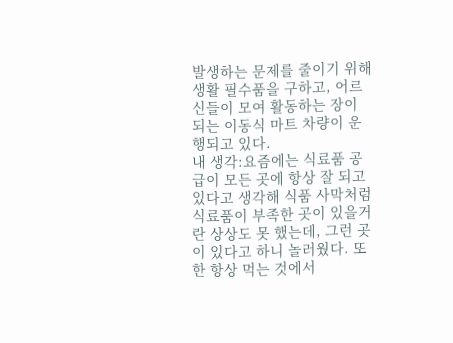발생하는 문제를 줄이기 위해 생활 필수품을 구하고, 어르신들이 모여 활동하는 장이 되는 이동식 마트 차량이 운행되고 있다.
내 생각:요즘에는 식료품 공급이 모든 곳에 항상 잘 되고 있다고 생각해 식품 사막처럼 식료품이 부족한 곳이 있을거란 상상도 못 했는데, 그런 곳이 있다고 하니 놀러웠다. 또한 항상 먹는 것에서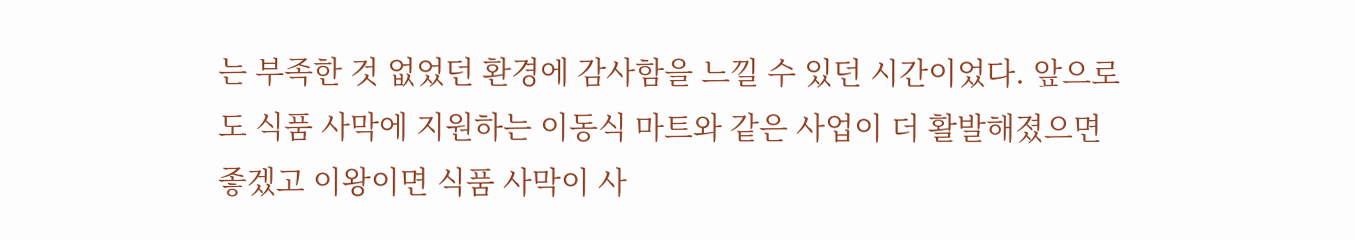는 부족한 것 없었던 환경에 감사함을 느낄 수 있던 시간이었다. 앞으로도 식품 사막에 지원하는 이동식 마트와 같은 사업이 더 활발해졌으면 좋겠고 이왕이면 식품 사막이 사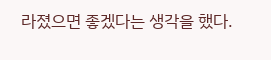라졌으면 좋겠다는 생각을 했다.